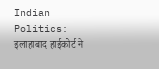Indian Politics: इलाहाबाद हाईकोर्ट ने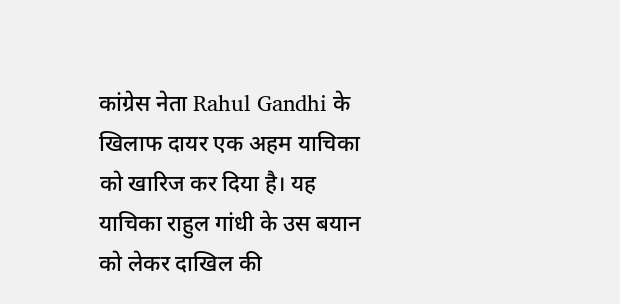कांग्रेस नेता Rahul Gandhi के खिलाफ दायर एक अहम याचिका को खारिज कर दिया है। यह याचिका राहुल गांधी के उस बयान को लेकर दाखिल की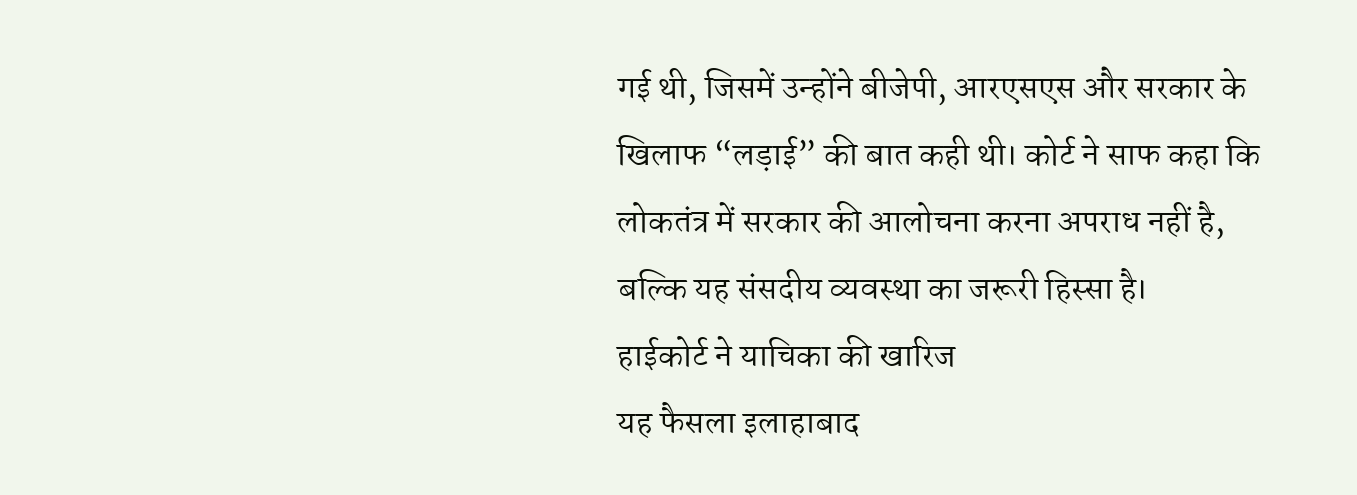गई थी, जिसमें उन्होंने बीजेपी, आरएसएस और सरकार के खिलाफ “लड़ाई” की बात कही थी। कोर्ट ने साफ कहा कि लोकतंत्र में सरकार की आलोचना करना अपराध नहीं है, बल्कि यह संसदीय व्यवस्था का जरूरी हिस्सा है।
हाईकोर्ट ने याचिका की खारिज
यह फैसला इलाहाबाद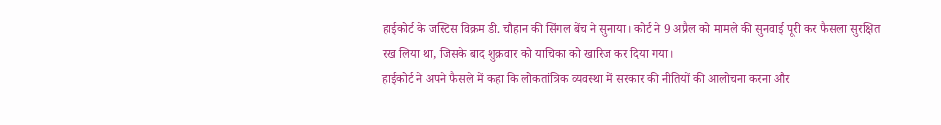हाईकोर्ट के जस्टिस विक्रम डी. चौहान की सिंगल बेंच ने सुनाया। कोर्ट ने 9 अप्रैल को मामले की सुनवाई पूरी कर फैसला सुरक्षित रख लिया था, जिसके बाद शुक्रवार को याचिका को खारिज कर दिया गया।
हाईकोर्ट ने अपने फैसले में कहा कि लोकतांत्रिक व्यवस्था में सरकार की नीतियों की आलोचना करना और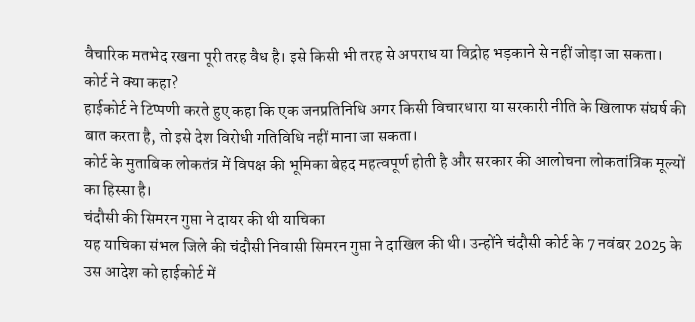वैचारिक मतभेद रखना पूरी तरह वैध है। इसे किसी भी तरह से अपराध या विद्रोह भड़काने से नहीं जोड़ा जा सकता।
कोर्ट ने क्या कहा?
हाईकोर्ट ने टिप्पणी करते हुए कहा कि एक जनप्रतिनिधि अगर किसी विचारधारा या सरकारी नीति के खिलाफ संघर्ष की बात करता है, तो इसे देश विरोधी गतिविधि नहीं माना जा सकता।
कोर्ट के मुताबिक लोकतंत्र में विपक्ष की भूमिका बेहद महत्वपूर्ण होती है और सरकार की आलोचना लोकतांत्रिक मूल्यों का हिस्सा है।
चंदौसी की सिमरन गुप्ता ने दायर की थी याचिका
यह याचिका संभल जिले की चंदौसी निवासी सिमरन गुप्ता ने दाखिल की थी। उन्होंने चंदौसी कोर्ट के 7 नवंबर 2025 के उस आदेश को हाईकोर्ट में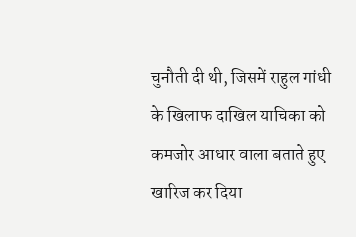चुनौती दी थी, जिसमें राहुल गांधी के खिलाफ दाखिल याचिका को कमजोर आधार वाला बताते हुए खारिज कर दिया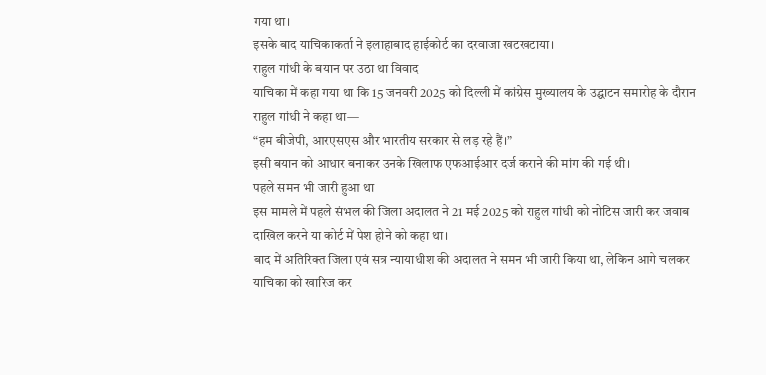गया था।
इसके बाद याचिकाकर्ता ने इलाहाबाद हाईकोर्ट का दरवाजा खटखटाया।
राहुल गांधी के बयान पर उठा था विवाद
याचिका में कहा गया था कि 15 जनवरी 2025 को दिल्ली में कांग्रेस मुख्यालय के उद्घाटन समारोह के दौरान राहुल गांधी ने कहा था—
“हम बीजेपी, आरएसएस और भारतीय सरकार से लड़ रहे हैं।”
इसी बयान को आधार बनाकर उनके खिलाफ एफआईआर दर्ज कराने की मांग की गई थी।
पहले समन भी जारी हुआ था
इस मामले में पहले संभल की जिला अदालत ने 21 मई 2025 को राहुल गांधी को नोटिस जारी कर जवाब दाखिल करने या कोर्ट में पेश होने को कहा था।
बाद में अतिरिक्त जिला एवं सत्र न्यायाधीश की अदालत ने समन भी जारी किया था, लेकिन आगे चलकर याचिका को खारिज कर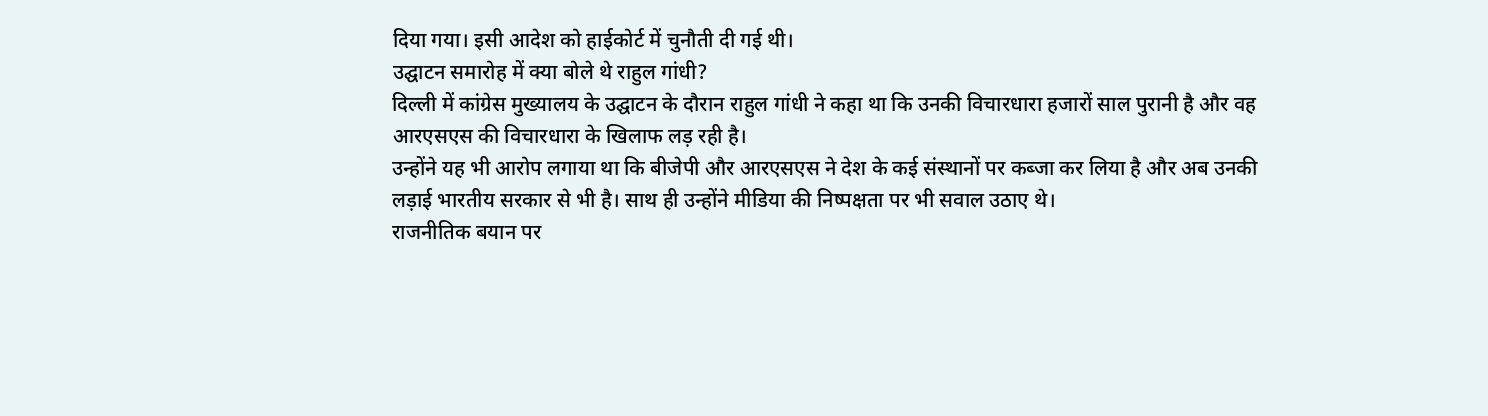दिया गया। इसी आदेश को हाईकोर्ट में चुनौती दी गई थी।
उद्घाटन समारोह में क्या बोले थे राहुल गांधी?
दिल्ली में कांग्रेस मुख्यालय के उद्घाटन के दौरान राहुल गांधी ने कहा था कि उनकी विचारधारा हजारों साल पुरानी है और वह आरएसएस की विचारधारा के खिलाफ लड़ रही है।
उन्होंने यह भी आरोप लगाया था कि बीजेपी और आरएसएस ने देश के कई संस्थानों पर कब्जा कर लिया है और अब उनकी लड़ाई भारतीय सरकार से भी है। साथ ही उन्होंने मीडिया की निष्पक्षता पर भी सवाल उठाए थे।
राजनीतिक बयान पर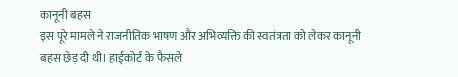कानूनी बहस
इस पूरे मामले ने राजनीतिक भाषण और अभिव्यक्ति की स्वतंत्रता को लेकर कानूनी बहस छेड़ दी थी। हाईकोर्ट के फैसले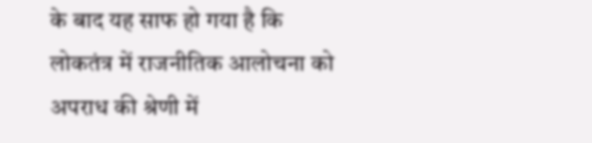के बाद यह साफ हो गया है कि लोकतंत्र में राजनीतिक आलोचना को अपराध की श्रेणी में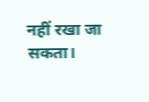नहीं रखा जा सकता।